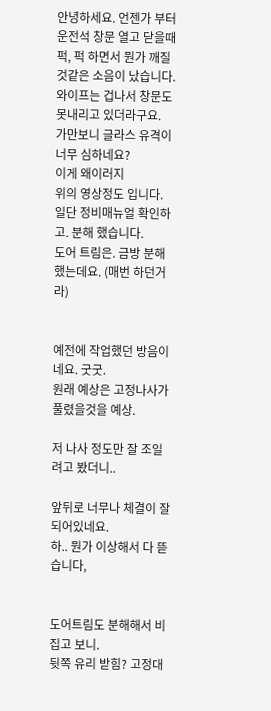안녕하세요. 언젠가 부터 운전석 창문 열고 닫을때 퍽, 퍽 하면서 뭔가 깨질것같은 소음이 났습니다.
와이프는 겁나서 창문도 못내리고 있더라구요.
가만보니 글라스 유격이 너무 심하네요?
이게 왜이러지
위의 영상정도 입니다.
일단 정비매뉴얼 확인하고. 분해 했습니다.
도어 트림은. 금방 분해 했는데요. (매번 하던거라)


예전에 작업했던 방음이네요. 굿굿.
원래 예상은 고정나사가 풀렸을것을 예상.

저 나사 정도만 잘 조일려고 봤더니..

앞뒤로 너무나 체결이 잘되어있네요.
하.. 뭔가 이상해서 다 뜯습니다,


도어트림도 분해해서 비집고 보니.
뒷쪽 유리 받힘? 고정대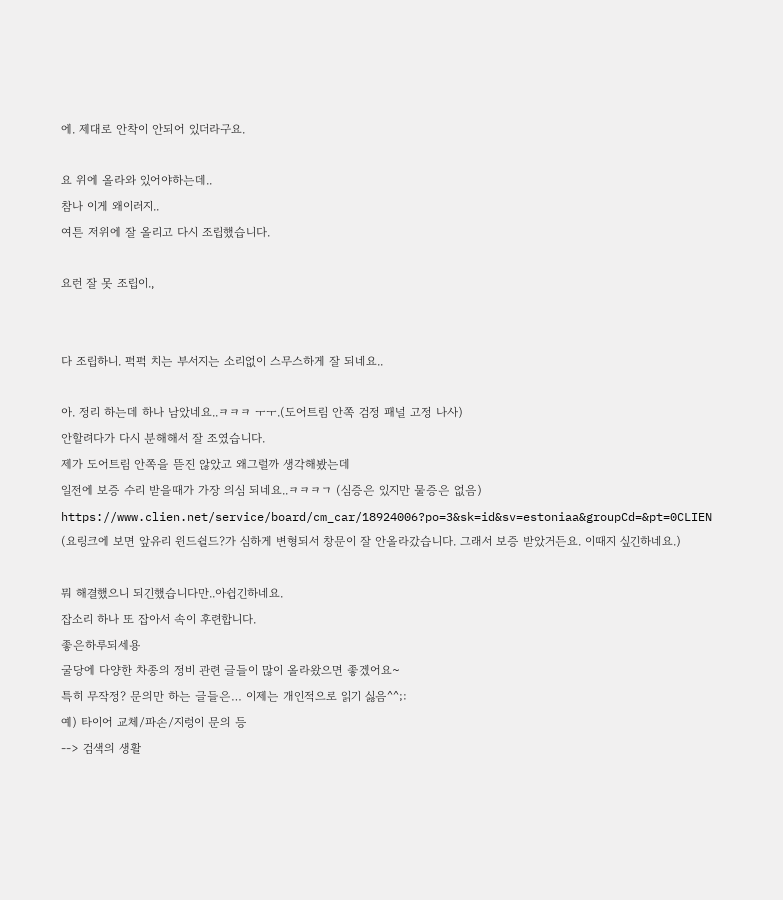에. 제대로 안착이 안되어 있더라구요.

요 위에 올라와 있어야하는데..
참나 이게 왜이러지..
여튼 저위에 잘 올리고 다시 조립했습니다.

요런 잘 못 조립이.,


다 조립하니. 퍽퍽 치는 부서지는 소리없이 스무스하게 잘 되네요..

아. 정리 하는데 하나 남았네요..ㅋㅋㅋ ㅜㅜ.(도어트림 안쪽 검정 패널 고정 나사)
안할려다가 다시 분해해서 잘 조였습니다.
제가 도어트림 안쪽을 뜯진 않았고 왜그럴까 생각해봤는데
일전에 보증 수리 받을때가 가장 의심 되네요..ㅋㅋㅋㄱ (심증은 있지만 물증은 없음)
https://www.clien.net/service/board/cm_car/18924006?po=3&sk=id&sv=estoniaa&groupCd=&pt=0CLIEN
(요링크에 보면 앞유리 윈드쉴드?가 심하게 변형되서 창문이 잘 안올라갔습니다. 그래서 보증 받았거든요. 이때지 싶긴하네요.)

뭐 해결했으니 되긴했습니다만..아쉽긴하네요.
잡소리 하나 또 잡아서 속이 후련합니다.
좋은하루되세용
굴당에 다양한 차종의 정비 관련 글들이 많이 올라왔으면 좋겠어요~
특히 무작정? 문의만 하는 글들은… 이제는 개인적으로 읽기 싫음^^;:
예) 타이어 교체/파손/지렁이 문의 등
--> 검색의 생활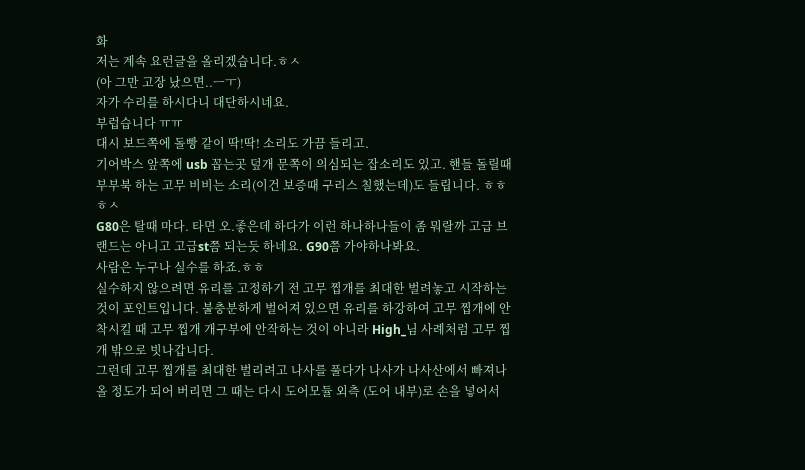화
저는 계속 요런글을 올리겠습니다.ㅎㅅ
(아 그만 고장 났으면..ㅡㅜ)
자가 수리를 하시다니 대단하시네요.
부럽습니다 ㅠㅠ
대시 보드쪽에 돌빵 같이 딱!딱! 소리도 가끔 들리고.
기어박스 앞쪽에 usb 꼽는곳 덮개 문쪽이 의심되는 잡소리도 있고. 핸들 돌릴때 부부북 하는 고무 비비는 소리(이건 보증때 구리스 칠했는데)도 들립니다. ㅎㅎㅎㅅ
G80은 탈때 마다. 타면 오.좋은데 하다가 이런 하나하나들이 좀 뭐랄까 고급 브랜드는 아니고 고급st쯤 되는듯 하네요. G90쯤 가야하나봐요.
사람은 누구나 실수를 하죠.ㅎㅎ
실수하지 않으려면 유리를 고정하기 전 고무 찝개를 최대한 벌려놓고 시작하는 것이 포인트입니다. 불충분하게 벌어져 있으면 유리를 하강하여 고무 찝개에 안착시킬 때 고무 찝개 개구부에 안작하는 것이 아니라 High_님 사례처럼 고무 찝개 밖으로 빗나갑니다.
그런데 고무 찝개를 최대한 벌리려고 나사를 풀다가 나사가 나사산에서 빠져나올 정도가 되어 버리면 그 때는 다시 도어모듈 외측 (도어 내부)로 손을 넣어서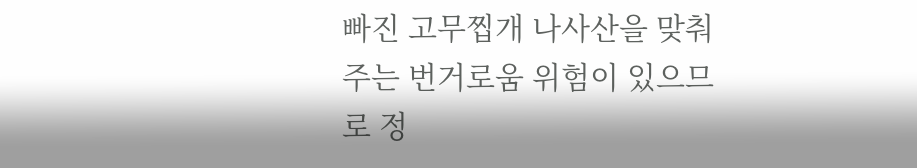빠진 고무찝개 나사산을 맞춰주는 번거로움 위험이 있으므로 정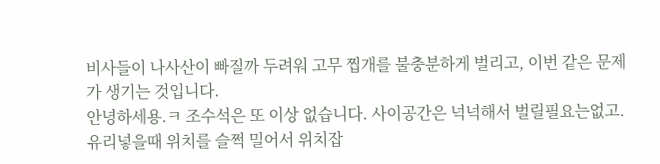비사들이 나사산이 빠질까 두려워 고무 찝개를 불충분하게 벌리고, 이번 같은 문제가 생기는 것입니다.
안녕하세용.ㅋ 조수석은 또 이상 없습니다. 사이공간은 넉넉해서 벌릴필요는없고. 유리넣을때 위치를 슬쩍 밀어서 위치잡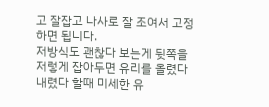고 잘잡고 나사로 잘 조여서 고정하면 됩니다.
저방식도 괜찮다 보는게 뒷쪽을 저렇게 잡아두면 유리를 올렸다 내렸다 할때 미세한 유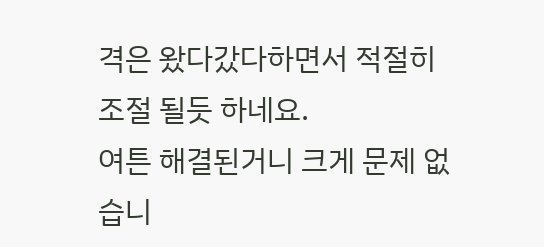격은 왔다갔다하면서 적절히 조절 될듯 하네요.
여튼 해결된거니 크게 문제 없습니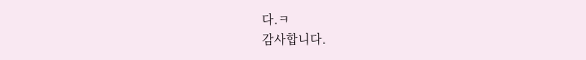다.ㅋ
감사합니다.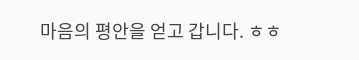마음의 평안을 얻고 갑니다. ㅎㅎ